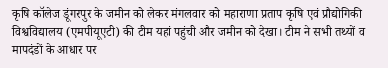कृषि कॉलेज डूंगरपुर के जमीन को लेकर मंगलवार को महाराणा प्रताप कृषि एवं प्रौद्योगिकी विश्वविद्यालय (एमपीयूएटी) की टीम यहां पहुंची और जमीन को देखा। टीम ने सभी तथ्यों व मापदंडों के आधार पर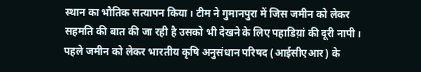स्थान का भौतिक सत्यापन किया। टीम ने गुमानपुरा में जिस जमीन को लेकर सहमति की बात की जा रही है उसको भी देखने के लिए पहाडिय़ां की दूरी नापी।
पहले जमीन को लेकर भारतीय कृषि अनुसंधान परिषद (आईसीएआर) के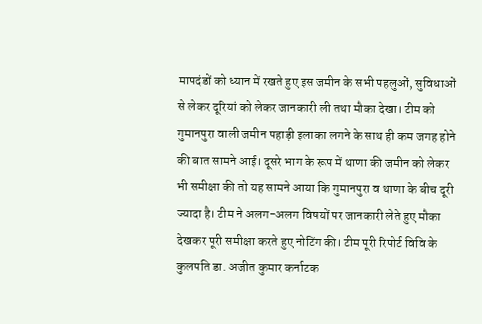मापदंडों को ध्यान में रखते हुए इस जमीन के सभी पहलुओं, सुविधाओं से लेकर दूरियां को लेकर जानकारी ली तथा मौका देखा। टीम को गुमानपुरा वाली जमीन पहाड़ी इलाका लगने के साथ ही कम जगह होने की बात सामने आई। दूसरे भाग के रूप में थाणा की जमीन को लेकर भी समीक्षा की तो यह सामने आया कि गुमानपुरा व थाणा के बीच दूरी ज्यादा है। टीम ने अलग-अलग विषयों पर जानकारी लेते हुए मौका देखकर पूरी समीक्षा करते हुए नोटिंग की। टीम पूरी रिपोर्ट विवि के कुलपति डा. अजीत कुमार कर्नाटक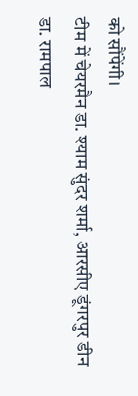को सौंपेंगी।
टीम में चेयरमैन डा. श्याम सुंदर शर्मा, आरसीए डूंगरपुर डीन डा. रामपाल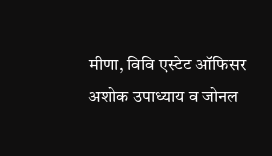मीणा, विवि एस्टेट ऑफिसर अशोक उपाध्याय व जोनल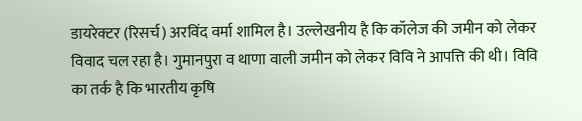डायरेक्टर (रिसर्च) अरविंद वर्मा शामिल है। उल्लेखनीय है कि कॉलेज की जमीन को लेकर विवाद चल रहा है। गुमानपुरा व थाणा वाली जमीन को लेकर विवि ने आपत्ति की थी। विवि का तर्क है कि भारतीय कृषि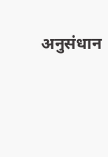अनुसंधान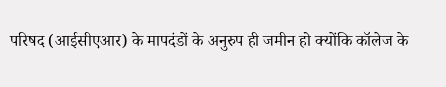परिषद (आईसीएआर) के मापदंडों के अनुरुप ही जमीन हो क्योंकि कॉलेज के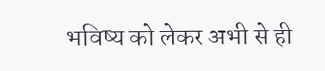भविष्य को लेकर अभी से ही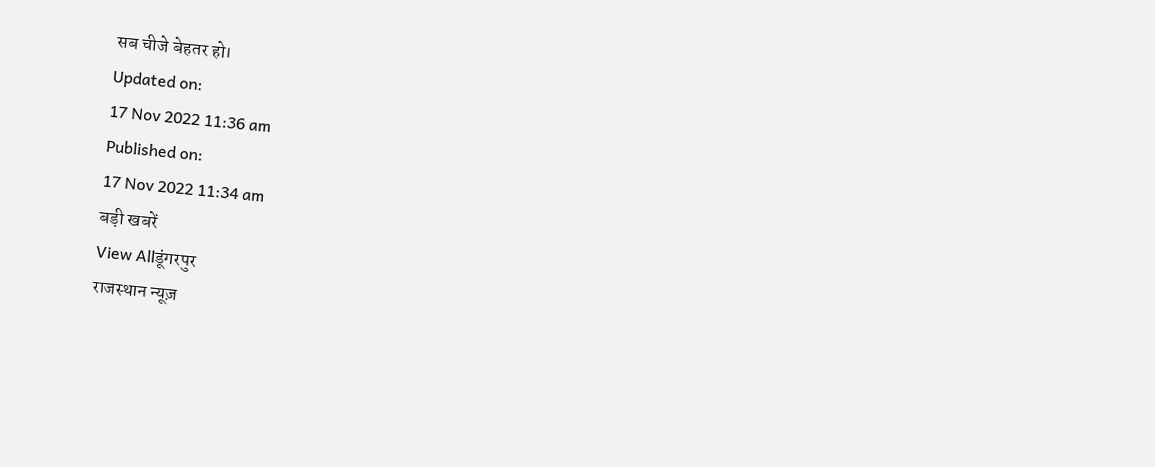सब चीजे बेहतर हो।
Updated on:
17 Nov 2022 11:36 am
Published on:
17 Nov 2022 11:34 am
बड़ी खबरें
View Allडूंगरपुर
राजस्थान न्यूज़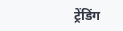ट्रेंडिंग